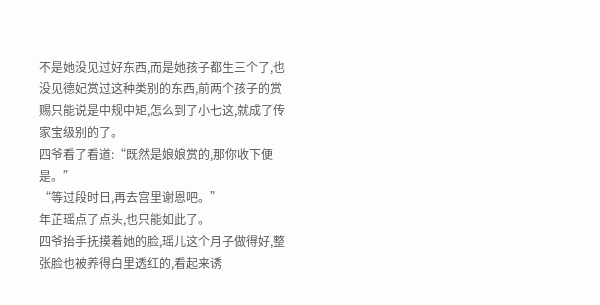不是她没见过好东西,而是她孩子都生三个了,也没见德妃赏过这种类别的东西,前两个孩子的赏赐只能说是中规中矩,怎么到了小七这,就成了传家宝级别的了。
四爷看了看道:“既然是娘娘赏的,那你收下便是。”
“等过段时日,再去宫里谢恩吧。”
年芷瑶点了点头,也只能如此了。
四爷抬手抚摸着她的脸,瑶儿这个月子做得好,整张脸也被养得白里透红的,看起来诱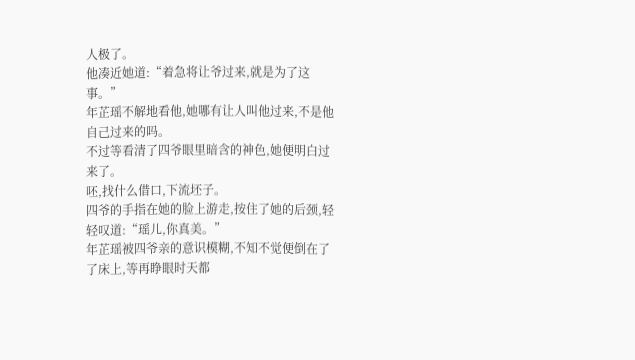人极了。
他凑近她道:“着急将让爷过来,就是为了这事。”
年芷瑶不解地看他,她哪有让人叫他过来,不是他自己过来的吗。
不过等看清了四爷眼里暗含的神色,她便明白过来了。
呸,找什么借口,下流坯子。
四爷的手指在她的脸上游走,按住了她的后颈,轻轻叹道:“瑶儿,你真美。”
年芷瑶被四爷亲的意识模糊,不知不觉便倒在了了床上,等再睁眼时天都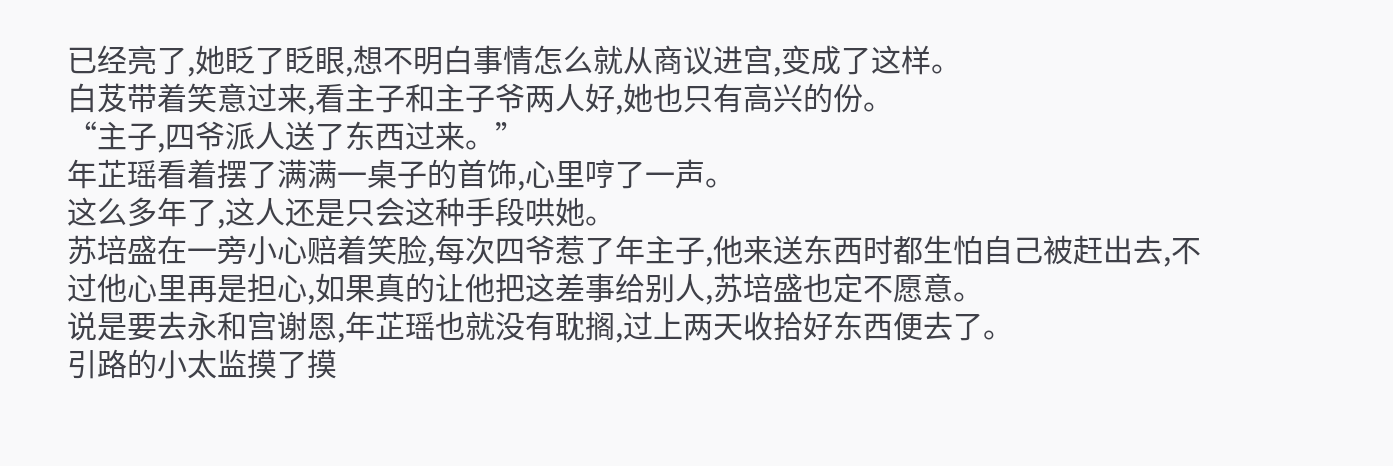已经亮了,她眨了眨眼,想不明白事情怎么就从商议进宫,变成了这样。
白芨带着笑意过来,看主子和主子爷两人好,她也只有高兴的份。
“主子,四爷派人送了东西过来。”
年芷瑶看着摆了满满一桌子的首饰,心里哼了一声。
这么多年了,这人还是只会这种手段哄她。
苏培盛在一旁小心赔着笑脸,每次四爷惹了年主子,他来送东西时都生怕自己被赶出去,不过他心里再是担心,如果真的让他把这差事给别人,苏培盛也定不愿意。
说是要去永和宫谢恩,年芷瑶也就没有耽搁,过上两天收拾好东西便去了。
引路的小太监摸了摸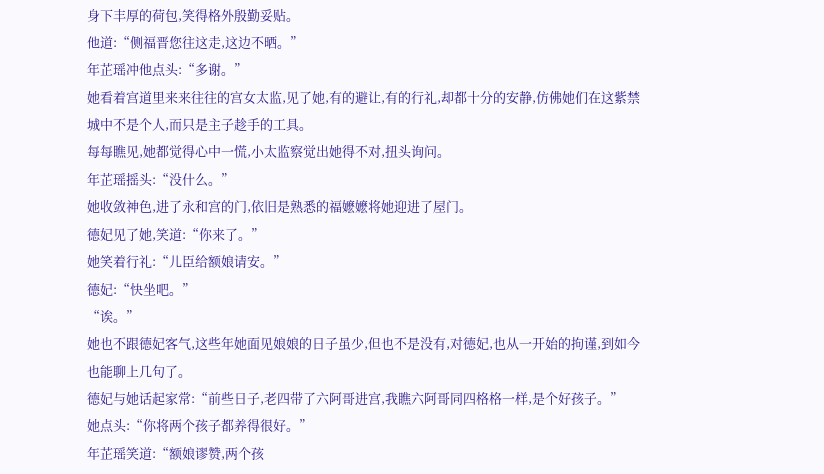身下丰厚的荷包,笑得格外殷勤妥贴。
他道:“侧福晋您往这走,这边不晒。”
年芷瑶冲他点头:“多谢。”
她看着宫道里来来往往的宫女太监,见了她,有的避让,有的行礼,却都十分的安静,仿佛她们在这紫禁城中不是个人,而只是主子趁手的工具。
每每瞧见,她都觉得心中一慌,小太监察觉出她得不对,扭头询问。
年芷瑶摇头:“没什么。”
她收敛神色,进了永和宫的门,依旧是熟悉的福嬷嬷将她迎进了屋门。
德妃见了她,笑道:“你来了。”
她笑着行礼:“儿臣给额娘请安。”
德妃:“快坐吧。”
“诶。”
她也不跟德妃客气,这些年她面见娘娘的日子虽少,但也不是没有,对德妃,也从一开始的拘谨,到如今也能聊上几句了。
德妃与她话起家常:“前些日子,老四带了六阿哥进宫,我瞧六阿哥同四格格一样,是个好孩子。”
她点头:“你将两个孩子都养得很好。”
年芷瑶笑道:“额娘谬赞,两个孩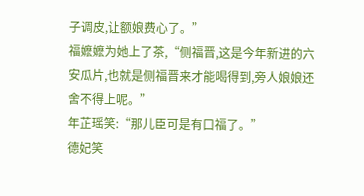子调皮,让额娘费心了。”
福嬷嬷为她上了茶,“侧福晋,这是今年新进的六安瓜片,也就是侧福晋来才能喝得到,旁人娘娘还舍不得上呢。”
年芷瑶笑:“那儿臣可是有口福了。”
德妃笑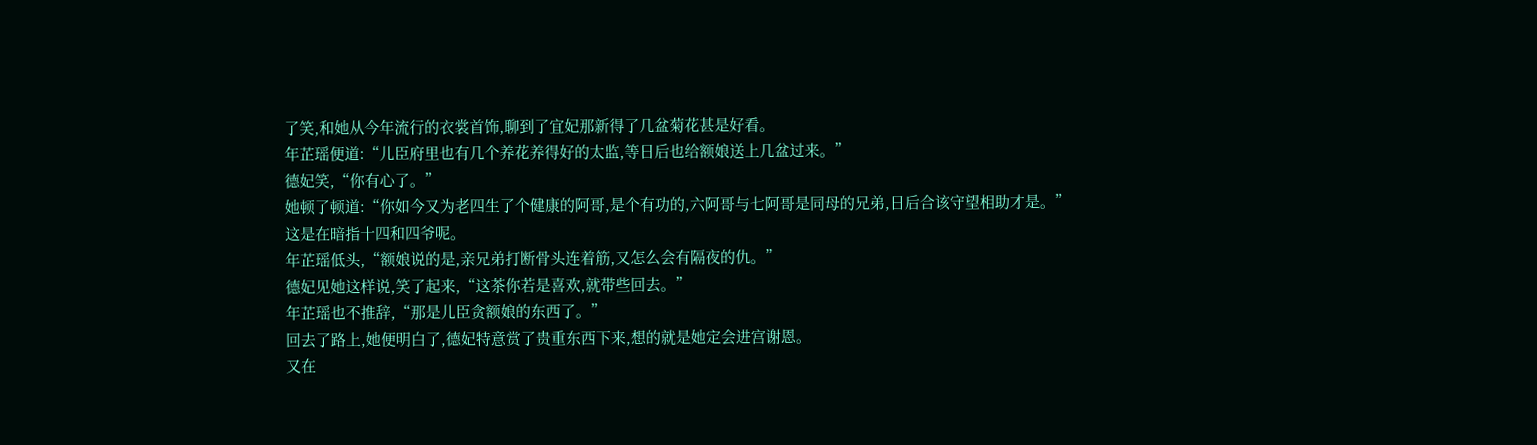了笑,和她从今年流行的衣裳首饰,聊到了宜妃那新得了几盆菊花甚是好看。
年芷瑶便道:“儿臣府里也有几个养花养得好的太监,等日后也给额娘送上几盆过来。”
德妃笑,“你有心了。”
她顿了顿道:“你如今又为老四生了个健康的阿哥,是个有功的,六阿哥与七阿哥是同母的兄弟,日后合该守望相助才是。”
这是在暗指十四和四爷呢。
年芷瑶低头,“额娘说的是,亲兄弟打断骨头连着筋,又怎么会有隔夜的仇。”
德妃见她这样说,笑了起来,“这茶你若是喜欢,就带些回去。”
年芷瑶也不推辞,“那是儿臣贪额娘的东西了。”
回去了路上,她便明白了,德妃特意赏了贵重东西下来,想的就是她定会进宫谢恩。
又在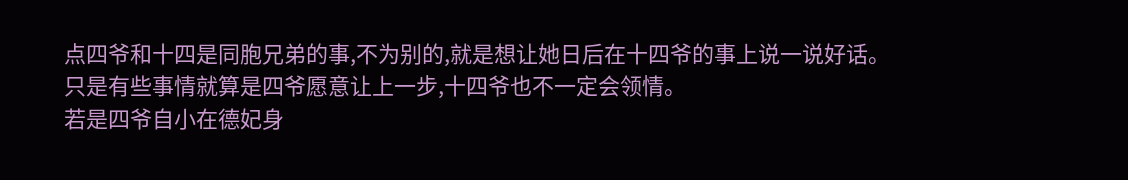点四爷和十四是同胞兄弟的事,不为别的,就是想让她日后在十四爷的事上说一说好话。
只是有些事情就算是四爷愿意让上一步,十四爷也不一定会领情。
若是四爷自小在德妃身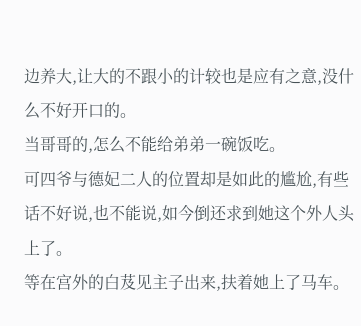边养大,让大的不跟小的计较也是应有之意,没什么不好开口的。
当哥哥的,怎么不能给弟弟一碗饭吃。
可四爷与德妃二人的位置却是如此的尴尬,有些话不好说,也不能说,如今倒还求到她这个外人头上了。
等在宫外的白芨见主子出来,扶着她上了马车。